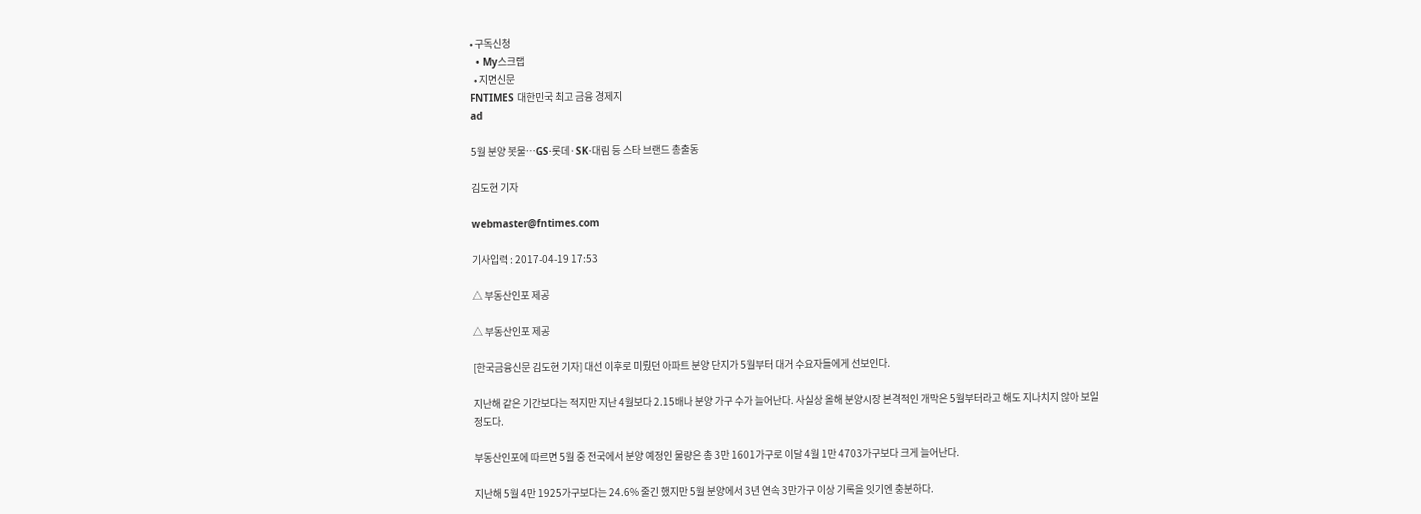• 구독신청
  • My스크랩
  • 지면신문
FNTIMES 대한민국 최고 금융 경제지
ad

5월 분양 봇물…GS·롯데·SK·대림 등 스타 브랜드 총출동

김도현 기자

webmaster@fntimes.com

기사입력 : 2017-04-19 17:53

△ 부동산인포 제공

△ 부동산인포 제공

[한국금융신문 김도현 기자] 대선 이후로 미뤘던 아파트 분양 단지가 5월부터 대거 수요자들에게 선보인다.

지난해 같은 기간보다는 적지만 지난 4월보다 2.15배나 분양 가구 수가 늘어난다. 사실상 올해 분양시장 본격적인 개막은 5월부터라고 해도 지나치지 않아 보일 정도다.

부동산인포에 따르면 5월 중 전국에서 분양 예정인 물량은 총 3만 1601가구로 이달 4월 1만 4703가구보다 크게 늘어난다.

지난해 5월 4만 1925가구보다는 24.6% 줄긴 했지만 5월 분양에서 3년 연속 3만가구 이상 기록을 잇기엔 충분하다.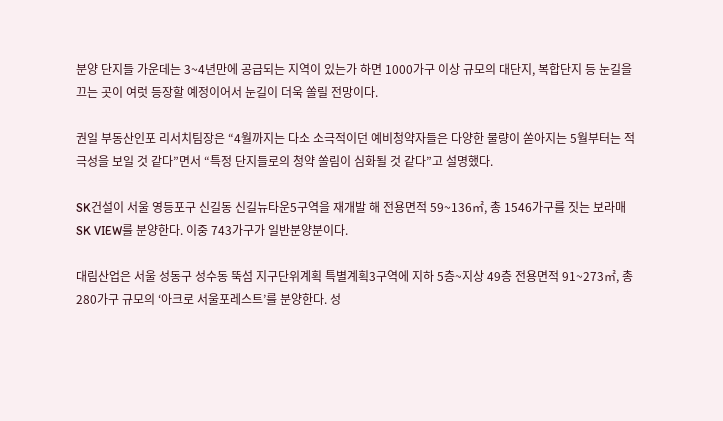분양 단지들 가운데는 3~4년만에 공급되는 지역이 있는가 하면 1000가구 이상 규모의 대단지, 복합단지 등 눈길을 끄는 곳이 여럿 등장할 예정이어서 눈길이 더욱 쏠릴 전망이다.

권일 부동산인포 리서치팀장은 “4월까지는 다소 소극적이던 예비청약자들은 다양한 물량이 쏟아지는 5월부터는 적극성을 보일 것 같다”면서 “특정 단지들로의 청약 쏠림이 심화될 것 같다”고 설명했다.

SK건설이 서울 영등포구 신길동 신길뉴타운5구역을 재개발 해 전용면적 59~136㎡, 총 1546가구를 짓는 보라매 SK VIEW를 분양한다. 이중 743가구가 일반분양분이다.

대림산업은 서울 성동구 성수동 뚝섬 지구단위계획 특별계획3구역에 지하 5층~지상 49층 전용면적 91~273㎡, 총 280가구 규모의 ‘아크로 서울포레스트’를 분양한다. 성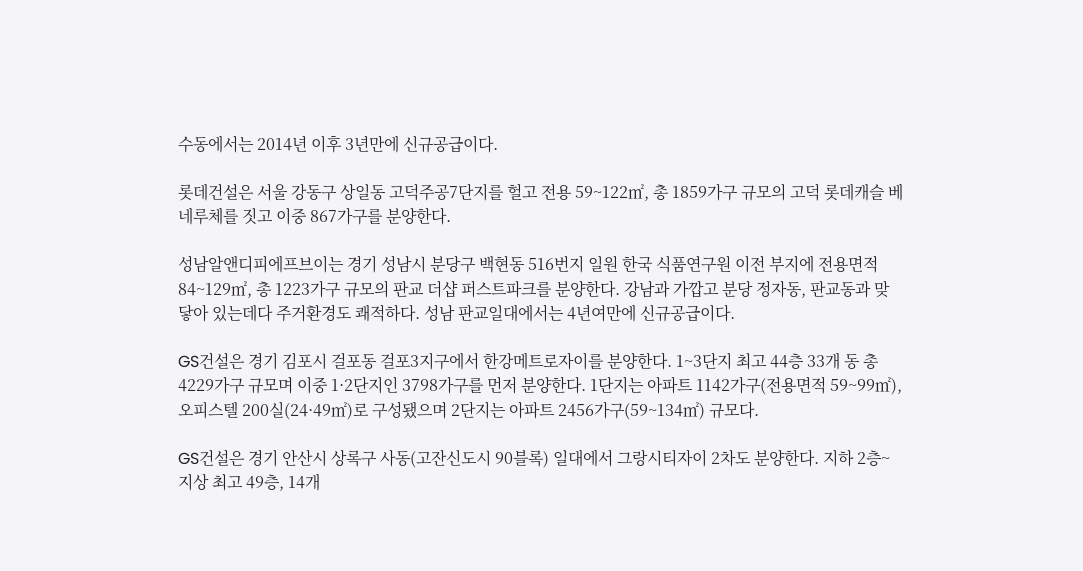수동에서는 2014년 이후 3년만에 신규공급이다.

롯데건설은 서울 강동구 상일동 고덕주공7단지를 헐고 전용 59~122㎡, 총 1859가구 규모의 고덕 롯데캐슬 베네루체를 짓고 이중 867가구를 분양한다.

성남알앤디피에프브이는 경기 성남시 분당구 백현동 516번지 일원 한국 식품연구원 이전 부지에 전용면적 84~129㎡, 총 1223가구 규모의 판교 더샵 퍼스트파크를 분양한다. 강남과 가깝고 분당 정자동, 판교동과 맞닿아 있는데다 주거환경도 쾌적하다. 성남 판교일대에서는 4년여만에 신규공급이다.

GS건설은 경기 김포시 걸포동 걸포3지구에서 한강메트로자이를 분양한다. 1~3단지 최고 44층 33개 동 총 4229가구 규모며 이중 1·2단지인 3798가구를 먼저 분양한다. 1단지는 아파트 1142가구(전용면적 59~99㎡), 오피스텔 200실(24·49㎡)로 구성됐으며 2단지는 아파트 2456가구(59~134㎡) 규모다.

GS건설은 경기 안산시 상록구 사동(고잔신도시 90블록) 일대에서 그랑시티자이 2차도 분양한다. 지하 2층~지상 최고 49층, 14개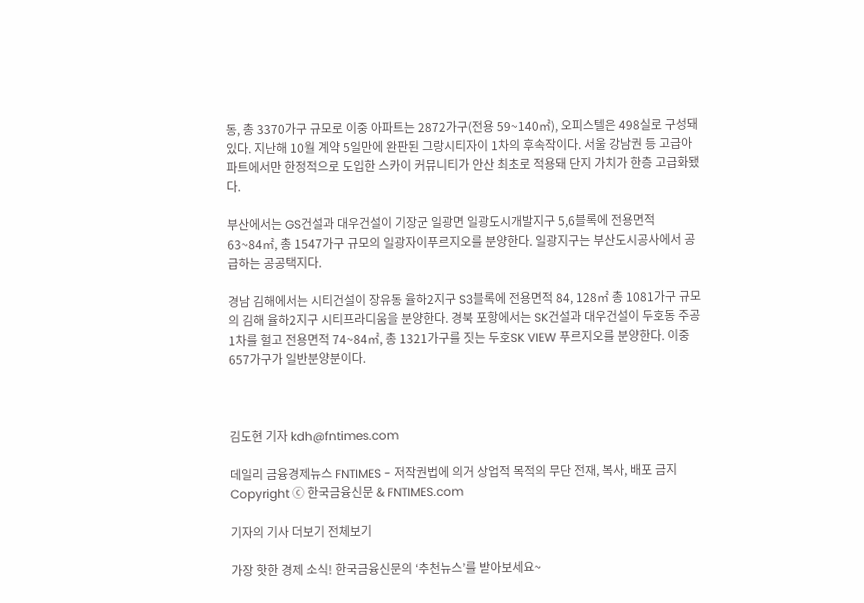동, 총 3370가구 규모로 이중 아파트는 2872가구(전용 59~140㎡), 오피스텔은 498실로 구성돼 있다. 지난해 10월 계약 5일만에 완판된 그랑시티자이 1차의 후속작이다. 서울 강남권 등 고급아파트에서만 한정적으로 도입한 스카이 커뮤니티가 안산 최초로 적용돼 단지 가치가 한층 고급화됐다.

부산에서는 GS건설과 대우건설이 기장군 일광면 일광도시개발지구 5,6블록에 전용면적 63~84㎡, 총 1547가구 규모의 일광자이푸르지오를 분양한다. 일광지구는 부산도시공사에서 공급하는 공공택지다.

경남 김해에서는 시티건설이 장유동 율하2지구 S3블록에 전용면적 84, 128㎡ 총 1081가구 규모의 김해 율하2지구 시티프라디움을 분양한다. 경북 포항에서는 SK건설과 대우건설이 두호동 주공1차를 헐고 전용면적 74~84㎡, 총 1321가구를 짓는 두호SK VIEW 푸르지오를 분양한다. 이중 657가구가 일반분양분이다.



김도현 기자 kdh@fntimes.com

데일리 금융경제뉴스 FNTIMES - 저작권법에 의거 상업적 목적의 무단 전재, 복사, 배포 금지
Copyright ⓒ 한국금융신문 & FNTIMES.com

기자의 기사 더보기 전체보기

가장 핫한 경제 소식! 한국금융신문의 ‘추천뉴스’를 받아보세요~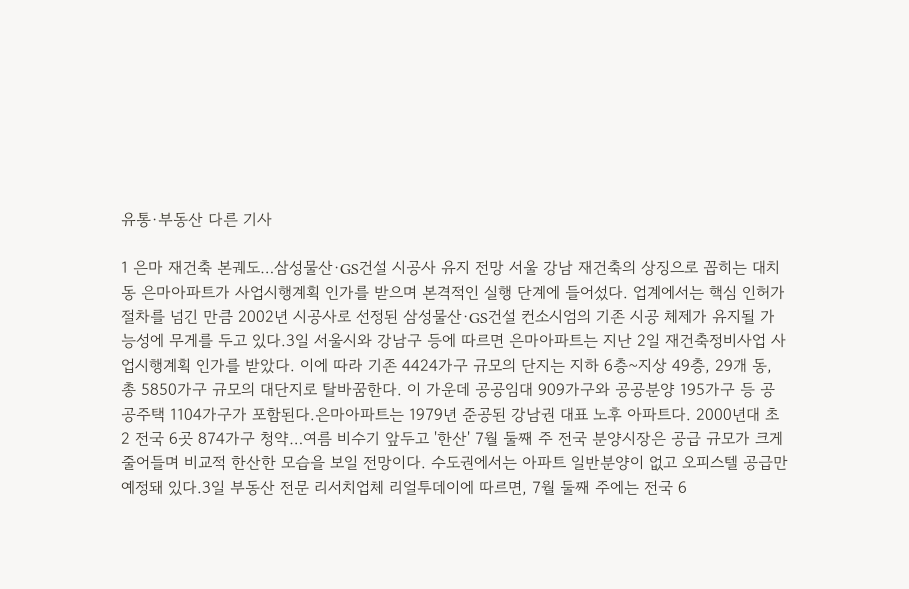유통·부동산 다른 기사

1 은마 재건축 본궤도…삼성물산·GS건설 시공사 유지 전망 서울 강남 재건축의 상징으로 꼽히는 대치동 은마아파트가 사업시행계획 인가를 받으며 본격적인 실행 단계에 들어섰다. 업계에서는 핵심 인허가 절차를 넘긴 만큼 2002년 시공사로 선정된 삼성물산·GS건설 컨소시엄의 기존 시공 체제가 유지될 가능성에 무게를 두고 있다.3일 서울시와 강남구 등에 따르면 은마아파트는 지난 2일 재건축정비사업 사업시행계획 인가를 받았다. 이에 따라 기존 4424가구 규모의 단지는 지하 6층~지상 49층, 29개 동, 총 5850가구 규모의 대단지로 탈바꿈한다. 이 가운데 공공임대 909가구와 공공분양 195가구 등 공공주택 1104가구가 포함된다.은마아파트는 1979년 준공된 강남권 대표 노후 아파트다. 2000년대 초 2 전국 6곳 874가구 청약…여름 비수기 앞두고 '한산' 7월 둘째 주 전국 분양시장은 공급 규모가 크게 줄어들며 비교적 한산한 모습을 보일 전망이다. 수도권에서는 아파트 일반분양이 없고 오피스텔 공급만 예정돼 있다.3일 부동산 전문 리서치업체 리얼투데이에 따르면, 7월 둘째 주에는 전국 6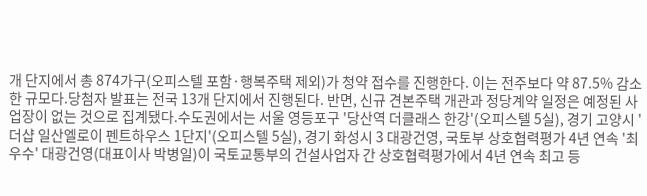개 단지에서 총 874가구(오피스텔 포함·행복주택 제외)가 청약 접수를 진행한다. 이는 전주보다 약 87.5% 감소한 규모다.당첨자 발표는 전국 13개 단지에서 진행된다. 반면, 신규 견본주택 개관과 정당계약 일정은 예정된 사업장이 없는 것으로 집계됐다.수도권에서는 서울 영등포구 '당산역 더클래스 한강'(오피스텔 5실), 경기 고양시 '더샵 일산엘로이 펜트하우스 1단지'(오피스텔 5실), 경기 화성시 3 대광건영, 국토부 상호협력평가 4년 연속 '최우수' 대광건영(대표이사 박병일)이 국토교통부의 건설사업자 간 상호협력평가에서 4년 연속 최고 등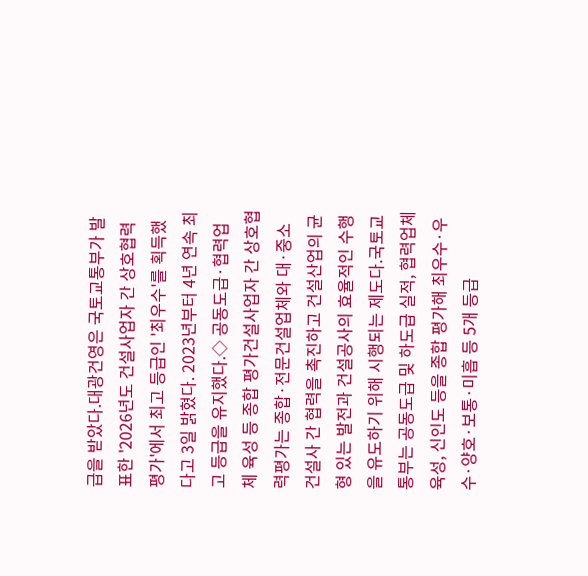급을 받았다.대광건영은 국토교통부가 발표한 '2026년도 건설사업자 간 상호협력평가'에서 최고 등급인 '최우수'를 획득했다고 3일 밝혔다. 2023년부터 4년 연속 최고 등급을 유지했다.◇ 공동도급·협력업체 육성 등 종합 평가건설사업자 간 상호협력평가는 종합·전문건설업체와 대·중소 건설사 간 협력을 촉진하고 건설산업의 균형 있는 발전과 건설공사의 효율적인 수행을 유도하기 위해 시행되는 제도다.국토교통부는 공동도급 및 하도급 실적, 협력업체 육성, 신인도 등을 종합 평가해 최우수·우수·양호·보통·미흡 등 5개 등급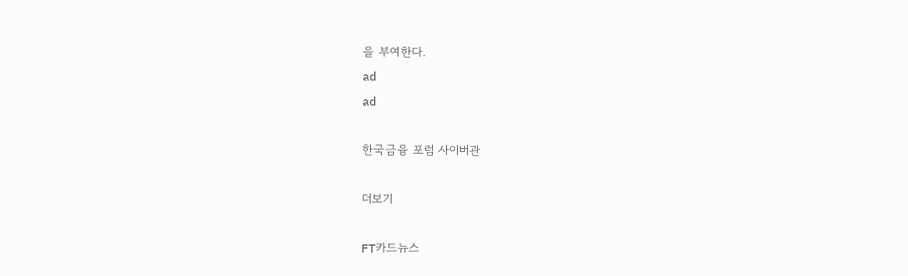을 부여한다.
ad
ad

한국금융 포럼 사이버관

더보기

FT카드뉴스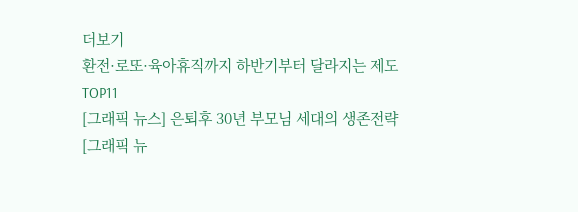더보기
환전·로또·육아휴직까지 하반기부터 달라지는 제도 TOP11
[그래픽 뉴스] 은퇴후 30년 부모님 세대의 생존전략
[그래픽 뉴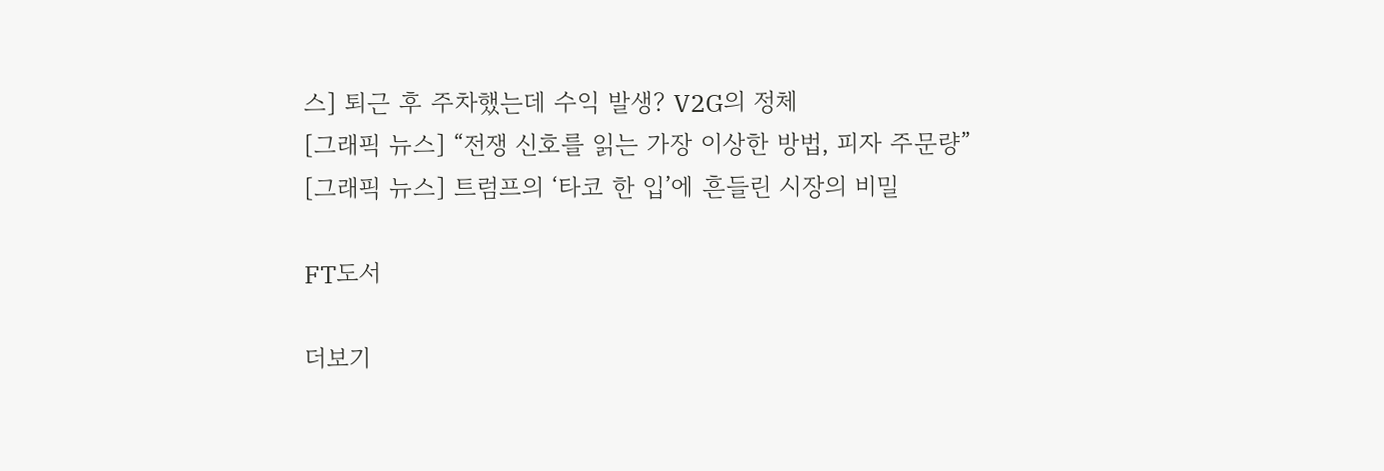스] 퇴근 후 주차했는데 수익 발생? V2G의 정체
[그래픽 뉴스] “전쟁 신호를 읽는 가장 이상한 방법, 피자 주문량”
[그래픽 뉴스] 트럼프의 ‘타코 한 입’에 흔들린 시장의 비밀

FT도서

더보기